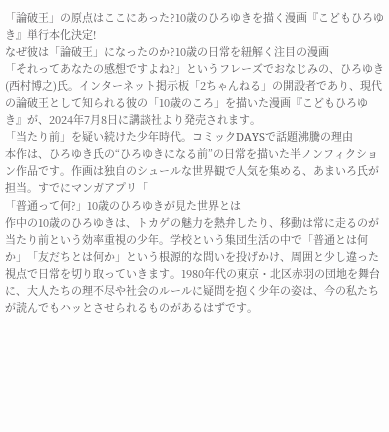「論破王」の原点はここにあった?10歳のひろゆきを描く漫画『こどもひろゆき』単行本化決定!
なぜ彼は「論破王」になったのか?10歳の日常を紐解く注目の漫画
「それってあなたの感想ですよね?」というフレーズでおなじみの、ひろゆき(西村博之)氏。インターネット掲示板「2ちゃんねる」の開設者であり、現代の論破王として知られる彼の「10歳のころ」を描いた漫画『こどもひろゆき』が、2024年7月8日に講談社より発売されます。
「当たり前」を疑い続けた少年時代。コミックDAYSで話題沸騰の理由
本作は、ひろゆき氏の“ひろゆきになる前”の日常を描いた半ノンフィクション作品です。作画は独自のシュールな世界観で人気を集める、あまいろ氏が担当。すでにマンガアプリ「
「普通って何?」10歳のひろゆきが見た世界とは
作中の10歳のひろゆきは、トカゲの魅力を熱弁したり、移動は常に走るのが当たり前という効率重視の少年。学校という集団生活の中で「普通とは何か」「友だちとは何か」という根源的な問いを投げかけ、周囲と少し違った視点で日常を切り取っていきます。1980年代の東京・北区赤羽の団地を舞台に、大人たちの理不尽や社会のルールに疑問を抱く少年の姿は、今の私たちが読んでもハッとさせられるものがあるはずです。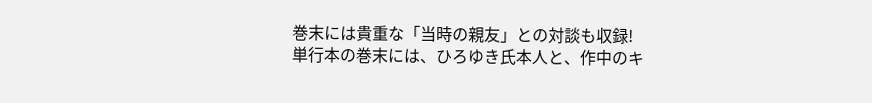巻末には貴重な「当時の親友」との対談も収録!
単行本の巻末には、ひろゆき氏本人と、作中のキ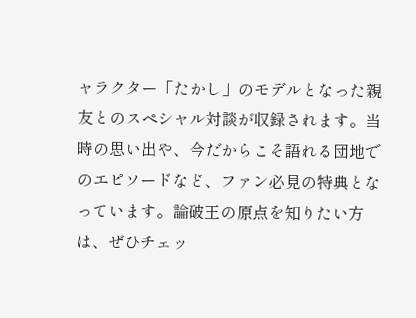ャラクター「たかし」のモデルとなった親友とのスペシャル対談が収録されます。当時の思い出や、今だからこそ語れる団地でのエピソードなど、ファン必見の特典となっています。論破王の原点を知りたい方は、ぜひチェッ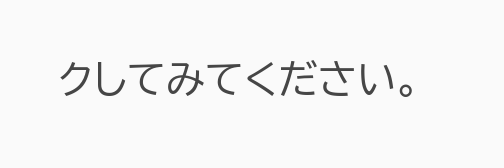クしてみてください。